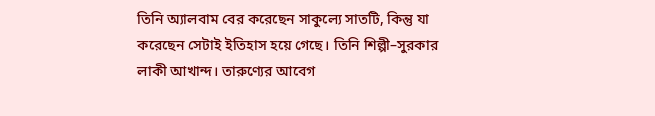তিনি অ্যালবাম বের করেছেন সাকুল্যে সাতটি, কিন্তু যা করেছেন সেটাই ইতিহাস হয়ে গেছে। তিনি শিল্পী–সুরকার লাকী আখান্দ। তারুণ্যের আবেগ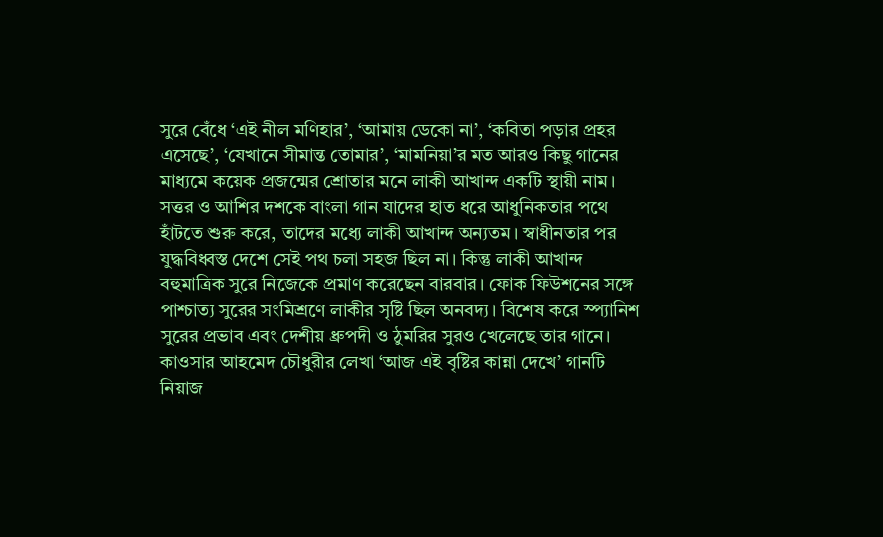সুরে বেঁধে ‘এই নীল মণিহার’, ‘আমায় ডেকো না’, ‘কবিতা পড়ার প্রহর এসেছে’, ‘যেখানে সীমান্ত তোমার’, ‘মামনিয়া’র মত আরও কিছু গানের মাধ্যমে কয়েক প্রজন্মের শ্রোতার মনে লাকী আখান্দ একটি স্থায়ী নাম। সত্তর ও আশির দশকে বাংলা গান যাদের হাত ধরে আধুনিকতার পথে হাঁটতে শুরু করে, তাদের মধ্যে লাকী আখান্দ অন্যতম। স্বাধীনতার পর যুদ্ধবিধ্বস্ত দেশে সেই পথ চলা সহজ ছিল না। কিন্তু লাকী আখান্দ বহুমাত্রিক সুরে নিজেকে প্রমাণ করেছেন বারবার। ফোক ফিউশনের সঙ্গে পাশ্চাত্য সুরের সংমিশ্রণে লাকীর সৃষ্টি ছিল অনবদ্য। বিশেষ করে স্প্যানিশ সুরের প্রভাব এবং দেশীয় ধ্রুপদী ও ঠুমরির সুরও খেলেছে তার গানে। কাওসার আহমেদ চৌধুরীর লেখা ‘আজ এই বৃষ্টির কান্না দেখে’ গানটি নিয়াজ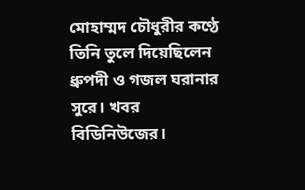মোহাম্মদ চৌধুরীর কণ্ঠে তিনি তুলে দিয়েছিলেন ধ্রুপদী ও গজল ঘরানার সুরে। খবর বিডিনিউজের।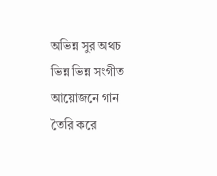অভিন্ন সুর অথচ ভিন্ন ভিন্ন সংগীত আয়োজনে গান তৈরি করে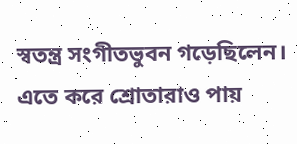স্বতন্ত্র সংগীতভুবন গড়েছিলেন। এতে করে শ্রোতারাও পায়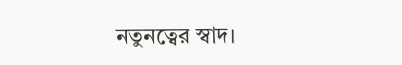নতুনত্বের স্বাদ।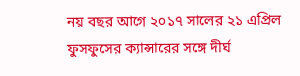নয় বছর আগে ২০১৭ সালের ২১ এপ্রিল ফুসফুসের ক্যান্সারের সঙ্গে দীর্ঘ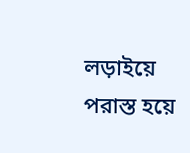লড়াইয়ে পরাস্ত হয়ে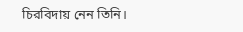চিরবিদায় নেন তিনি।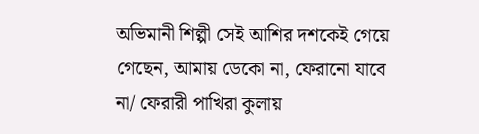অভিমানী শিল্পী সেই আশির দশকেই গেয়ে গেছেন, আমায় ডেকো না, ফেরানো যাবে না/ ফেরারী পাখিরা কুলায়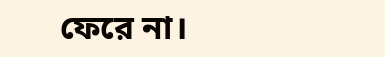ফেরে না।